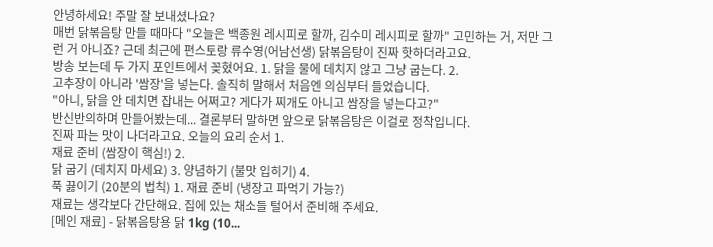안녕하세요! 주말 잘 보내셨나요?
매번 닭볶음탕 만들 때마다 "오늘은 백종원 레시피로 할까, 김수미 레시피로 할까" 고민하는 거, 저만 그런 거 아니죠? 근데 최근에 편스토랑 류수영(어남선생) 닭볶음탕이 진짜 핫하더라고요.
방송 보는데 두 가지 포인트에서 꽂혔어요. 1. 닭을 물에 데치지 않고 그냥 굽는다. 2.
고추장이 아니라 '쌈장'을 넣는다. 솔직히 말해서 처음엔 의심부터 들었습니다.
"아니, 닭을 안 데치면 잡내는 어쩌고? 게다가 찌개도 아니고 쌈장을 넣는다고?"
반신반의하며 만들어봤는데... 결론부터 말하면 앞으로 닭볶음탕은 이걸로 정착입니다.
진짜 파는 맛이 나더라고요. 오늘의 요리 순서 1.
재료 준비 (쌈장이 핵심!) 2.
닭 굽기 (데치지 마세요) 3. 양념하기 (불맛 입히기) 4.
푹 끓이기 (20분의 법칙) 1. 재료 준비 (냉장고 파먹기 가능?)
재료는 생각보다 간단해요. 집에 있는 채소들 털어서 준비해 주세요.
[메인 재료] - 닭볶음탕용 닭 1kg (10...